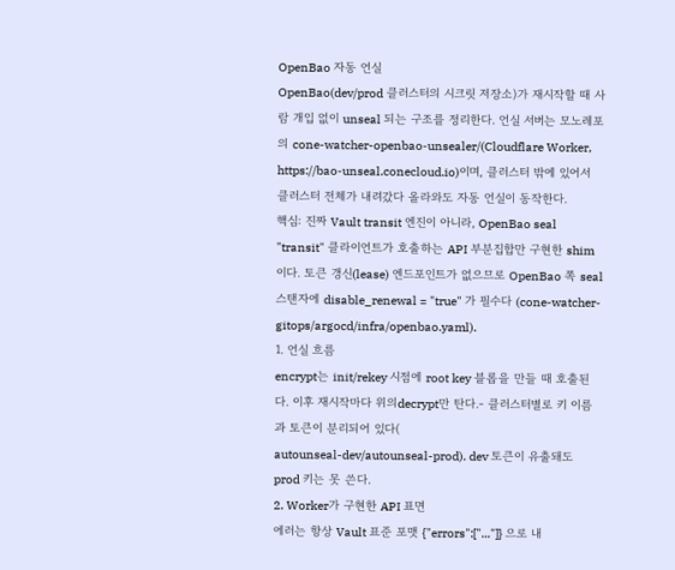OpenBao 자동 언실
OpenBao(dev/prod 클러스터의 시크릿 저장소)가 재시작할 때 사람 개입 없이 unseal 되는 구조를 정리한다. 언실 서버는 모노레포의 cone-watcher-openbao-unsealer/(Cloudflare Worker, https://bao-unseal.conecloud.io)이며, 클러스터 밖에 있어서 클러스터 전체가 내려갔다 올라와도 자동 언실이 동작한다.
핵심: 진짜 Vault transit 엔진이 아니라, OpenBao seal "transit" 클라이언트가 호출하는 API 부분집합만 구현한 shim이다. 토큰 갱신(lease) 엔드포인트가 없으므로 OpenBao 쪽 seal 스탠자에 disable_renewal = "true" 가 필수다 (cone-watcher-gitops/argocd/infra/openbao.yaml).
1. 언실 흐름
encrypt는 init/rekey 시점에 root key 블롭을 만들 때 호출된다. 이후 재시작마다 위의decrypt만 탄다.- 클러스터별로 키 이름과 토큰이 분리되어 있다(
autounseal-dev/autounseal-prod). dev 토큰이 유출돼도 prod 키는 못 쓴다.
2. Worker가 구현한 API 표면
에러는 항상 Vault 표준 포맷 {"errors":["..."]} 으로 내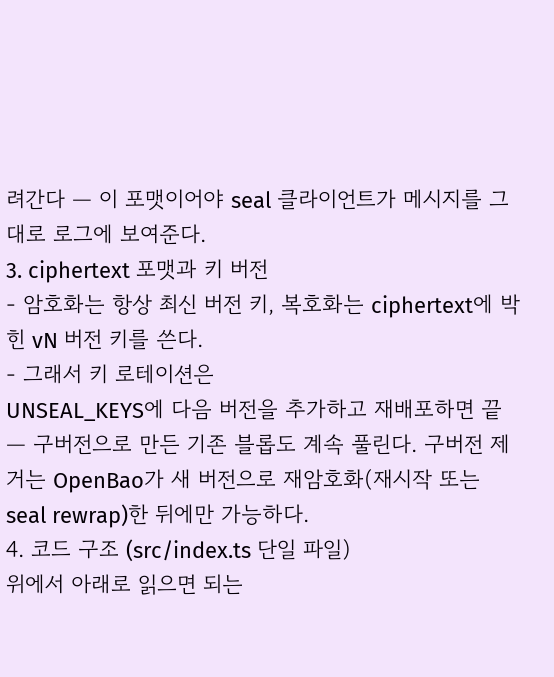려간다 — 이 포맷이어야 seal 클라이언트가 메시지를 그대로 로그에 보여준다.
3. ciphertext 포맷과 키 버전
- 암호화는 항상 최신 버전 키, 복호화는 ciphertext에 박힌 vN 버전 키를 쓴다.
- 그래서 키 로테이션은
UNSEAL_KEYS에 다음 버전을 추가하고 재배포하면 끝 — 구버전으로 만든 기존 블롭도 계속 풀린다. 구버전 제거는 OpenBao가 새 버전으로 재암호화(재시작 또는 seal rewrap)한 뒤에만 가능하다.
4. 코드 구조 (src/index.ts 단일 파일)
위에서 아래로 읽으면 되는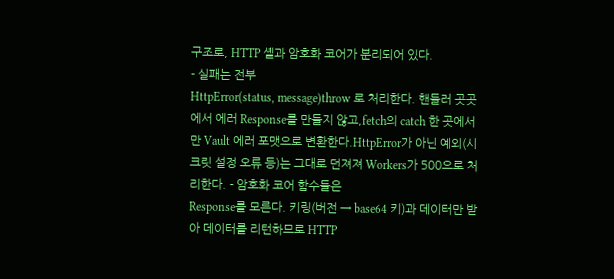구조로, HTTP 셸과 암호화 코어가 분리되어 있다.
- 실패는 전부
HttpError(status, message)throw 로 처리한다. 핸들러 곳곳에서 에러 Response를 만들지 않고,fetch의 catch 한 곳에서만 Vault 에러 포맷으로 변환한다.HttpError가 아닌 예외(시크릿 설정 오류 등)는 그대로 던져져 Workers가 500으로 처리한다. - 암호화 코어 함수들은
Response를 모른다. 키링(버전 → base64 키)과 데이터만 받아 데이터를 리턴하므로 HTTP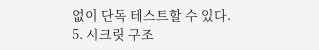없이 단독 테스트할 수 있다.
5. 시크릿 구조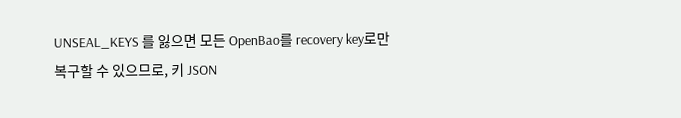UNSEAL_KEYS 를 잃으면 모든 OpenBao를 recovery key로만 복구할 수 있으므로, 키 JSON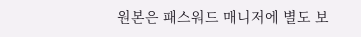원본은 패스워드 매니저에 별도 보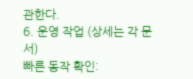관한다.
6. 운영 작업 (상세는 각 문서)
빠른 동작 확인: